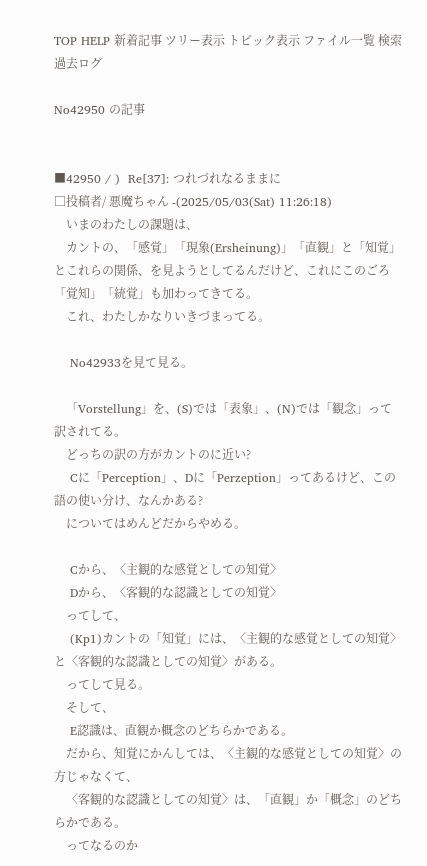TOP HELP 新着記事 ツリー表示 トピック表示 ファイル一覧 検索 過去ログ

No42950 の記事


■42950 / )  Re[37]: つれづれなるままに
□投稿者/ 悪魔ちゃん -(2025/05/03(Sat) 11:26:18)
    いまのわたしの課題は、
    カントの、「感覚」「現象(Ersheinung)」「直観」と「知覚」とこれらの関係、を見ようとしてるんだけど、これにこのごろ「覚知」「統覚」も加わってきてる。
    これ、わたしかなりいきづまってる。

    No42933を見て見る。

    「Vorstellung」を、(S)では「表象」、(N)では「観念」って訳されてる。
    どっちの訳の方がカントのに近い?
    Cに「Perception」、Dに「Perzeption」ってあるけど、この語の使い分け、なんかある?
    についてはめんどだからやめる。

    Cから、〈主観的な感覚としての知覚〉
    Dから、〈客観的な認識としての知覚〉
    ってして、
    (Kp1)カントの「知覚」には、〈主観的な感覚としての知覚〉と〈客観的な認識としての知覚〉がある。
    ってして見る。
    そして、
    E認識は、直観か概念のどちらかである。
    だから、知覚にかんしては、〈主観的な感覚としての知覚〉の方じゃなくて、
    〈客観的な認識としての知覚〉は、「直観」か「概念」のどちらかである。
    ってなるのか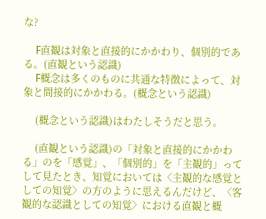な?

    F直観は対象と直接的にかかわり、個別的である。(直観という認識)
    F概念は多くのものに共通な特徴によって、対象と間接的にかかわる。(概念という認識)

    (概念という認識)はわたしそうだと思う。

    (直観という認識)の「対象と直接的にかかわる」のを「感覚」、「個別的」を「主観的」ってして見たとき、知覚においては〈主観的な感覚としての知覚〉の方のように思えるんだけど、〈客観的な認識としての知覚〉における直観と概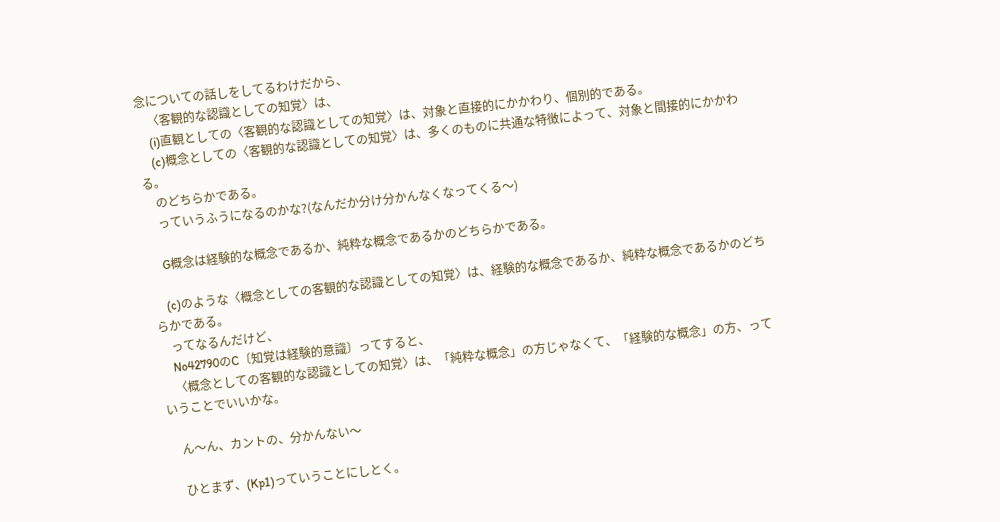念についての話しをしてるわけだから、
    〈客観的な認識としての知覚〉は、
    (i)直観としての〈客観的な認識としての知覚〉は、対象と直接的にかかわり、個別的である。
    (c)概念としての〈客観的な認識としての知覚〉は、多くのものに共通な特徴によって、対象と間接的にかかわる。
    のどちらかである。
    っていうふうになるのかな?(なんだか分け分かんなくなってくる〜)

    G概念は経験的な概念であるか、純粋な概念であるかのどちらかである。

    (c)のような〈概念としての客観的な認識としての知覚〉は、経験的な概念であるか、純粋な概念であるかのどちらかである。
    ってなるんだけど、
    No42790のC〔知覚は経験的意識〕ってすると、
    〈概念としての客観的な認識としての知覚〉は、「純粋な概念」の方じゃなくて、「経験的な概念」の方、っていうことでいいかな。

    ん〜ん、カントの、分かんない〜

    ひとまず、(Kp1)っていうことにしとく。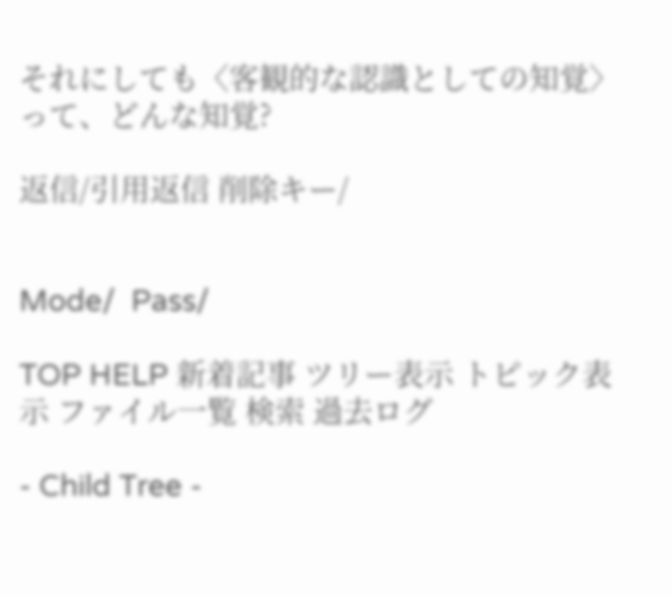それにしても〈客観的な認識としての知覚〉って、どんな知覚?

返信/引用返信 削除キー/


Mode/  Pass/

TOP HELP 新着記事 ツリー表示 トピック表示 ファイル一覧 検索 過去ログ

- Child Tree -